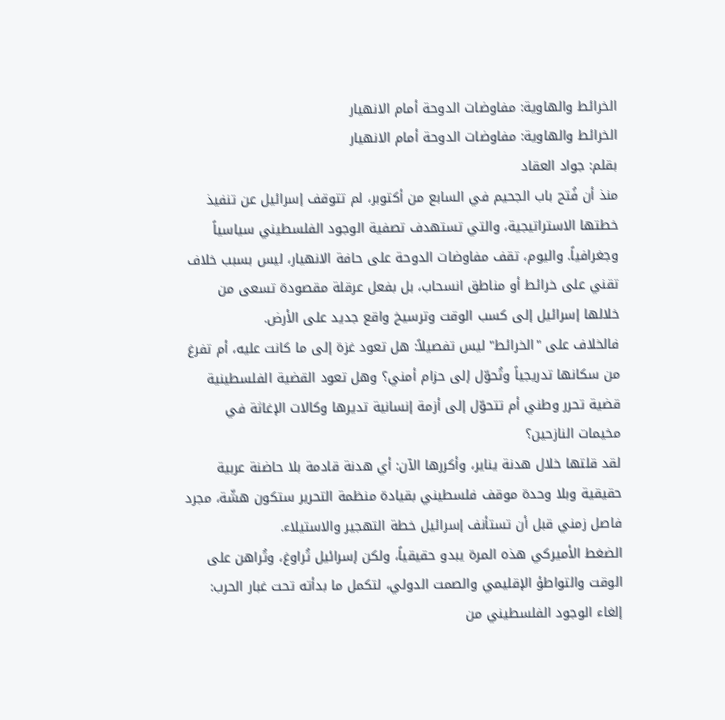الخرائط والهاوية: مفاوضات الدوحة أمام الانهيار
الخرائط والهاوية: مفاوضات الدوحة أمام الانهيار
بقلم: جواد العقاد
منذ أن فُتح باب الجحيم في السابع من أكتوبر، لم تتوقف إسرائيل عن تنفيذ خطتها الاستراتيجية، والتي تستهدف تصفية الوجود الفلسطيني سياسياً وجغرافياً. واليوم، تقف مفاوضات الدوحة على حافة الانهيار، ليس بسبب خلاف تقني على خرائط أو مناطق انسحاب، بل بفعل عرقلة مقصودة تسعى من خلالها إسرائيل إلى كسب الوقت وترسيخ واقع جديد على الأرض.
فالخلاف على "الخرائط" ليس تفصيلاً: هل تعود غزة إلى ما كانت عليه، أم تفرغ من سكانها تدريجياً وتُحوّل إلى حزام أمني؟ وهل تعود القضية الفلسطينية قضية تحرر وطني أم تتحوّل إلى أزمة إنسانية تديرها وكالات الإغاثة في مخيمات النازحين؟
لقد قلتها خلال هدنة يناير، وأكررها الآن: أي هدنة قادمة بلا حاضنة عربية حقيقية وبلا وحدة موقف فلسطيني بقيادة منظمة التحرير ستكون هشّة، مجرد فاصل زمني قبل أن تستأنف إسرائيل خطة التهجير والاستيلاء.
الضغط الأميركي هذه المرة يبدو حقيقياً، ولكن إسرائيل تُراوغ، وتُراهن على الوقت والتواطؤ الإقليمي والصمت الدولي، لتكمل ما بدأته تحت غبار الحرب: إلغاء الوجود الفلسطيني من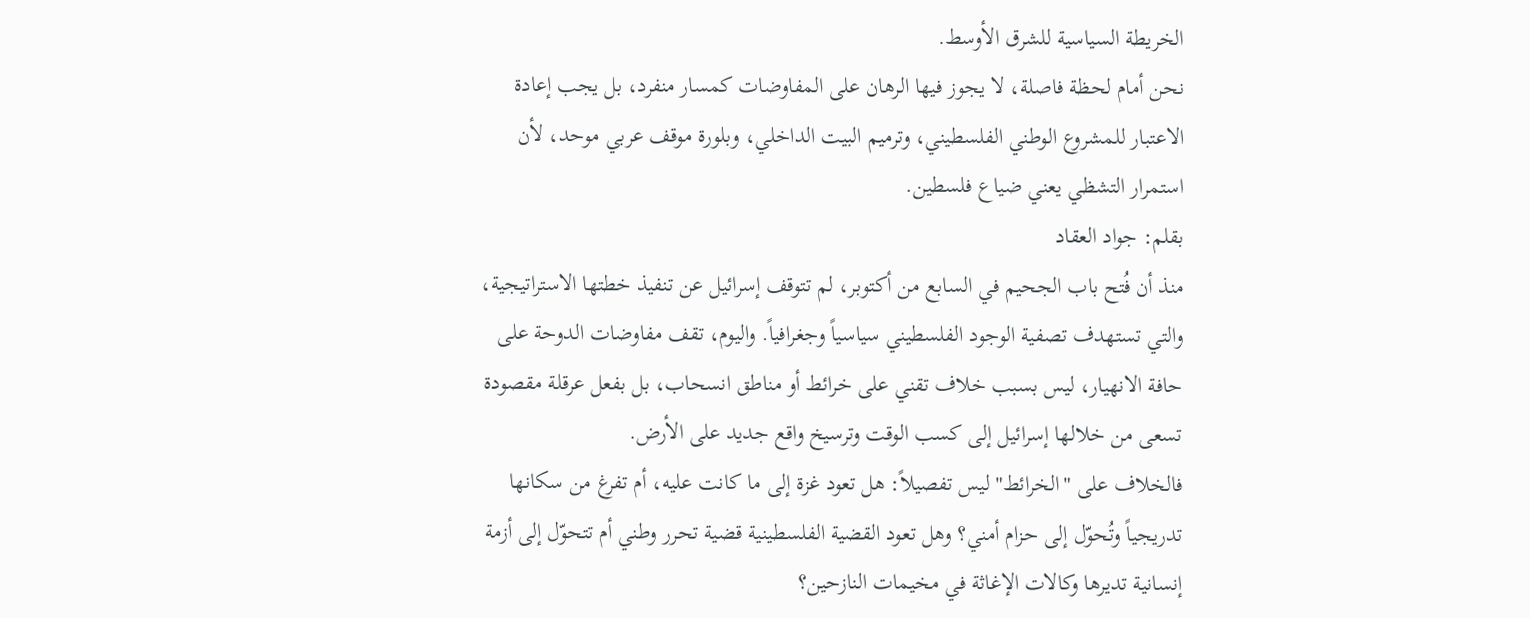الخريطة السياسية للشرق الأوسط.
نحن أمام لحظة فاصلة، لا يجوز فيها الرهان على المفاوضات كمسار منفرد، بل يجب إعادة الاعتبار للمشروع الوطني الفلسطيني، وترميم البيت الداخلي، وبلورة موقف عربي موحد، لأن استمرار التشظي يعني ضياع فلسطين.
بقلم: جواد العقاد
منذ أن فُتح باب الجحيم في السابع من أكتوبر، لم تتوقف إسرائيل عن تنفيذ خطتها الاستراتيجية، والتي تستهدف تصفية الوجود الفلسطيني سياسياً وجغرافياً. واليوم، تقف مفاوضات الدوحة على حافة الانهيار، ليس بسبب خلاف تقني على خرائط أو مناطق انسحاب، بل بفعل عرقلة مقصودة تسعى من خلالها إسرائيل إلى كسب الوقت وترسيخ واقع جديد على الأرض.
فالخلاف على "الخرائط" ليس تفصيلاً: هل تعود غزة إلى ما كانت عليه، أم تفرغ من سكانها تدريجياً وتُحوّل إلى حزام أمني؟ وهل تعود القضية الفلسطينية قضية تحرر وطني أم تتحوّل إلى أزمة إنسانية تديرها وكالات الإغاثة في مخيمات النازحين؟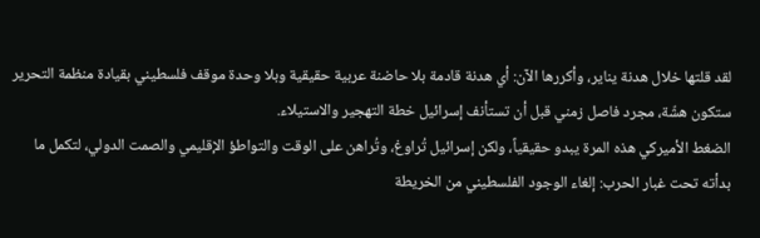لقد قلتها خلال هدنة يناير، وأكررها الآن: أي هدنة قادمة بلا حاضنة عربية حقيقية وبلا وحدة موقف فلسطيني بقيادة منظمة التحرير ستكون هشّة، مجرد فاصل زمني قبل أن تستأنف إسرائيل خطة التهجير والاستيلاء.
الضغط الأميركي هذه المرة يبدو حقيقياً، ولكن إسرائيل تُراوغ، وتُراهن على الوقت والتواطؤ الإقليمي والصمت الدولي، لتكمل ما بدأته تحت غبار الحرب: إلغاء الوجود الفلسطيني من الخريطة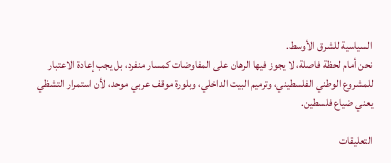السياسية للشرق الأوسط.
نحن أمام لحظة فاصلة، لا يجوز فيها الرهان على المفاوضات كمسار منفرد، بل يجب إعادة الاعتبار للمشروع الوطني الفلسطيني، وترميم البيت الداخلي، وبلورة موقف عربي موحد، لأن استمرار التشظي يعني ضياع فلسطين.

التعليقات